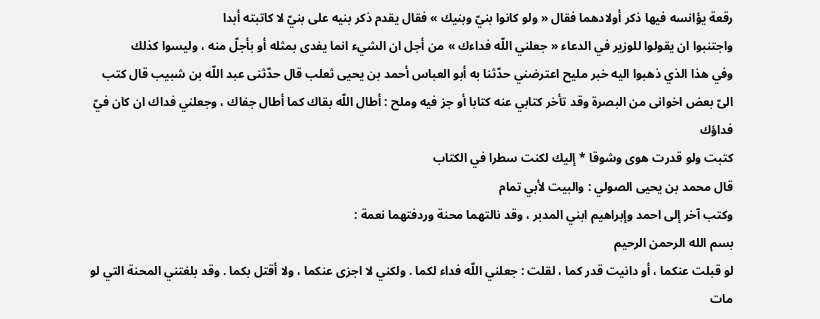رقعة يؤانسه فيها ذكر أولادهما فقال « ولو كانوا بنيّ وبنيك » فقال يقدم ذكر بنيه على بنيّ لا كاتبته أبدا
واجتنبوا ان يقولوا للوزير في الدعاء « جعلني اللّه فداءك » من أجل ان الشيء انما يفدى بمثله أو بأجلّ منه ، وليسوا كذلك
وفي هذا الذي ذهبوا اليه خبر مليح اعترضني حدّثنا به أبو العباس أحمد بن يحيى ثعلب قال حدّثنى عبد اللّه بن شبيب قال كتب الىّ بعض اخوانى من البصرة وقد تأخر كتابي عنه كتابا أو جز فيه وملح : أطال اللّه بقاك كما أطال جفاك ، وجعلني فداك ان كان فيّ فداؤك
كتبت ولو قدرت هوى وشوقا * إليك لكنت سطرا في الكتاب
قال محمد بن يحيى الصولي : والبيت لأبي تمام
وكتب آخر إلى احمد وإبراهيم ابني المدبر ، وقد نالتهما محنة وردفتهما نعمة :
بسم الله الرحمن الرحيم
لو قبلت عنكما ، أو دانيت قدر كما ، لقلت : جعلني اللّه فداء لكما . ولكني لا اجزى عنكما ، ولا أقتل بكما . وقد بلغتني المحنة التي لو مات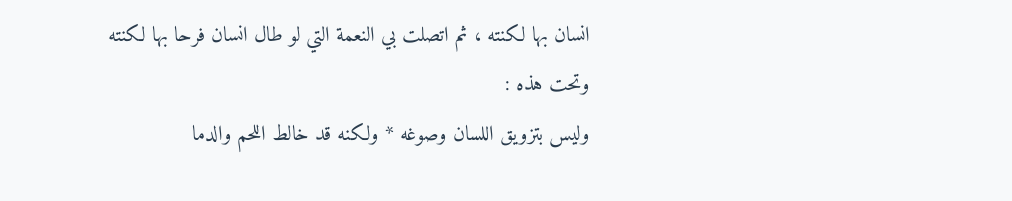انسان بها لكنته ، ثم اتصلت بي النعمة التي لو طال انسان فرحا بها لكنته
وتحت هذه :
وليس بتزويق اللسان وصوغه * ولكنه قد خالط اللحم والدما